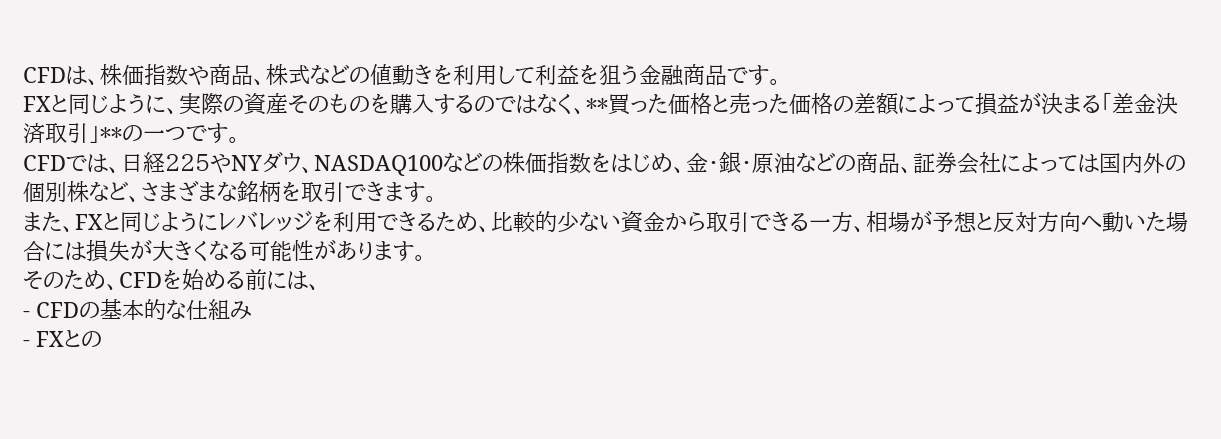CFDは、株価指数や商品、株式などの値動きを利用して利益を狙う金融商品です。
FXと同じように、実際の資産そのものを購入するのではなく、**買った価格と売った価格の差額によって損益が決まる「差金決済取引」**の一つです。
CFDでは、日経225やNYダウ、NASDAQ100などの株価指数をはじめ、金・銀・原油などの商品、証券会社によっては国内外の個別株など、さまざまな銘柄を取引できます。
また、FXと同じようにレバレッジを利用できるため、比較的少ない資金から取引できる一方、相場が予想と反対方向へ動いた場合には損失が大きくなる可能性があります。
そのため、CFDを始める前には、
- CFDの基本的な仕組み
- FXとの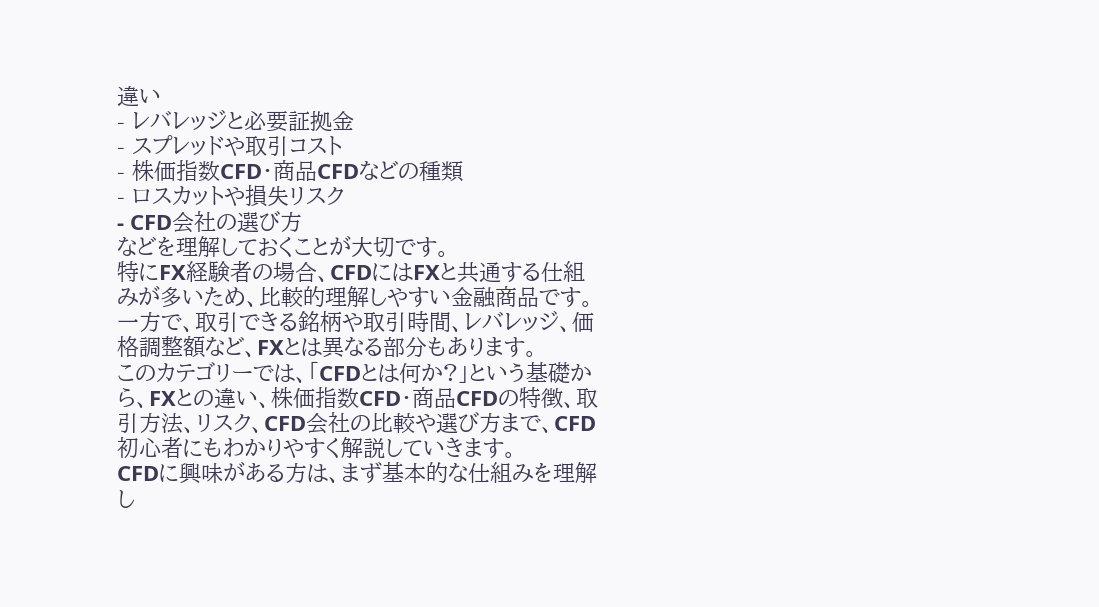違い
- レバレッジと必要証拠金
- スプレッドや取引コスト
- 株価指数CFD・商品CFDなどの種類
- ロスカットや損失リスク
- CFD会社の選び方
などを理解しておくことが大切です。
特にFX経験者の場合、CFDにはFXと共通する仕組みが多いため、比較的理解しやすい金融商品です。
一方で、取引できる銘柄や取引時間、レバレッジ、価格調整額など、FXとは異なる部分もあります。
このカテゴリーでは、「CFDとは何か?」という基礎から、FXとの違い、株価指数CFD・商品CFDの特徴、取引方法、リスク、CFD会社の比較や選び方まで、CFD初心者にもわかりやすく解説していきます。
CFDに興味がある方は、まず基本的な仕組みを理解し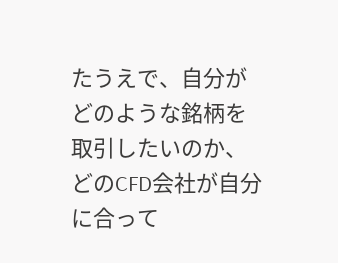たうえで、自分がどのような銘柄を取引したいのか、どのCFD会社が自分に合って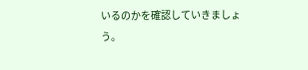いるのかを確認していきましょう。